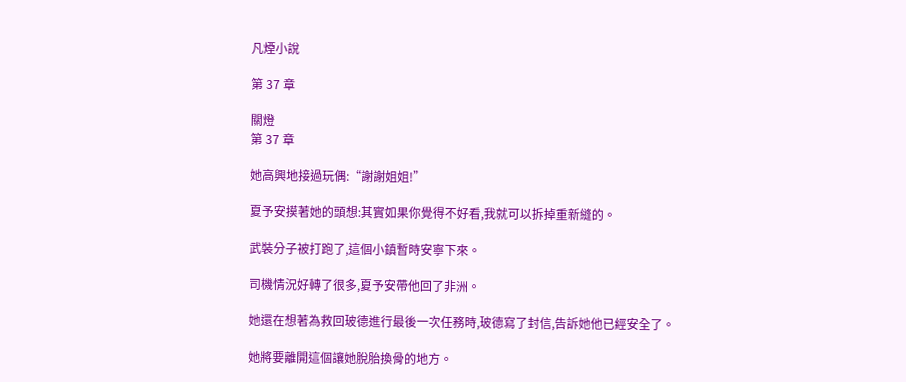凡煙小說

第 37 章

關燈
第 37 章

她高興地接過玩偶:“謝謝姐姐!”

夏予安摸著她的頭想:其實如果你覺得不好看,我就可以拆掉重新縫的。

武裝分子被打跑了,這個小鎮暫時安寧下來。

司機情況好轉了很多,夏予安帶他回了非洲。

她還在想著為救回玻德進行最後一次任務時,玻德寫了封信,告訴她他已經安全了。

她將要離開這個讓她脫胎換骨的地方。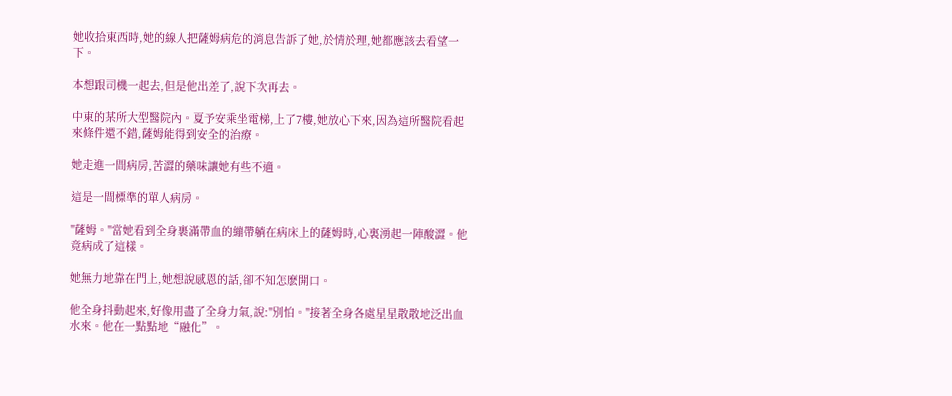她收拾東西時,她的線人把薩姆病危的消息告訴了她,於情於理,她都應該去看望一下。

本想跟司機一起去,但是他出差了,說下次再去。

中東的某所大型醫院內。夏予安乘坐電梯,上了7樓,她放心下來,因為這所醫院看起來條件還不錯,薩姆能得到安全的治療。

她走進一間病房,苦澀的藥味讓她有些不適。

這是一間標準的單人病房。

"薩姆。"當她看到全身裹滿帶血的繃帶躺在病床上的薩姆時,心裏湧起一陣酸澀。他竟病成了這樣。

她無力地靠在門上,她想說感恩的話,卻不知怎麽開口。

他全身抖動起來,好像用盡了全身力氣,說:"別怕。"接著全身各處星星散散地泛出血水來。他在一點點地“融化”。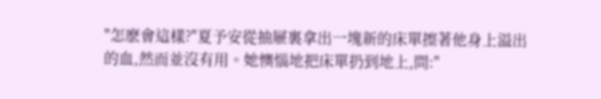"怎麽會這樣?"夏予安從抽屜裏拿出一塊新的床單擦著他身上溢出的血,然而並沒有用。她懊惱地把床單扔到地上,問:"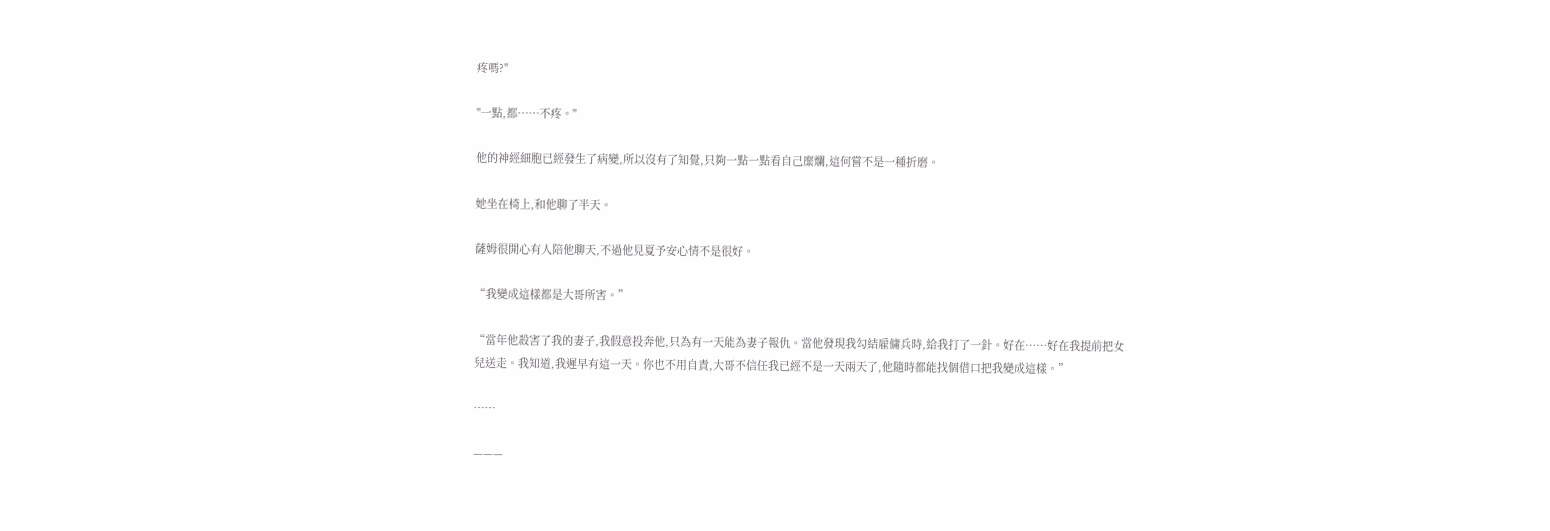疼嗎?"

"一點,都……不疼。"

他的神經細胞已經發生了病變,所以沒有了知覺,只夠一點一點看自己糜爛,這何嘗不是一種折磨。

她坐在椅上,和他聊了半天。

薩姆很開心有人陪他聊天,不過他見夏予安心情不是很好。

“我變成這樣都是大哥所害。”

“當年他殺害了我的妻子,我假意投奔他,只為有一天能為妻子報仇。當他發現我勾結雇傭兵時,給我打了一針。好在……好在我提前把女兒送走。我知道,我遲早有這一天。你也不用自責,大哥不信任我已經不是一天兩天了,他隨時都能找個借口把我變成這樣。”

……

———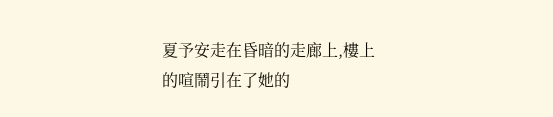夏予安走在昏暗的走廊上,樓上的喧鬧引在了她的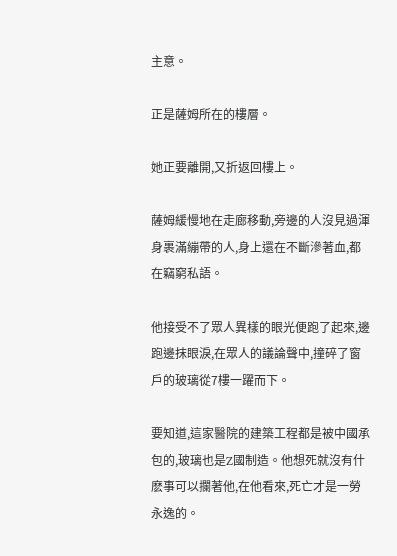主意。

正是薩姆所在的樓層。

她正要離開,又折返回樓上。

薩姆緩慢地在走廊移動,旁邊的人沒見過渾身裹滿繃帶的人,身上還在不斷滲著血,都在竊窮私語。

他接受不了眾人異樣的眼光便跑了起來,邊跑邊抹眼淚,在眾人的議論聲中,撞碎了窗戶的玻璃從7樓一躍而下。

要知道,這家醫院的建築工程都是被中國承包的,玻璃也是Z國制造。他想死就沒有什麽事可以攔著他,在他看來,死亡才是一勞永逸的。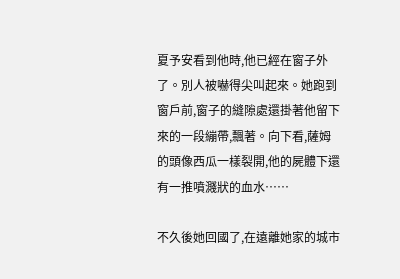夏予安看到他時,他已經在窗子外了。別人被嚇得尖叫起來。她跑到窗戶前,窗子的縫隙處還掛著他留下來的一段繃帶,飄著。向下看,薩姆的頭像西瓜一樣裂開,他的屍體下還有一推噴濺狀的血水……

不久後她回國了,在遠離她家的城市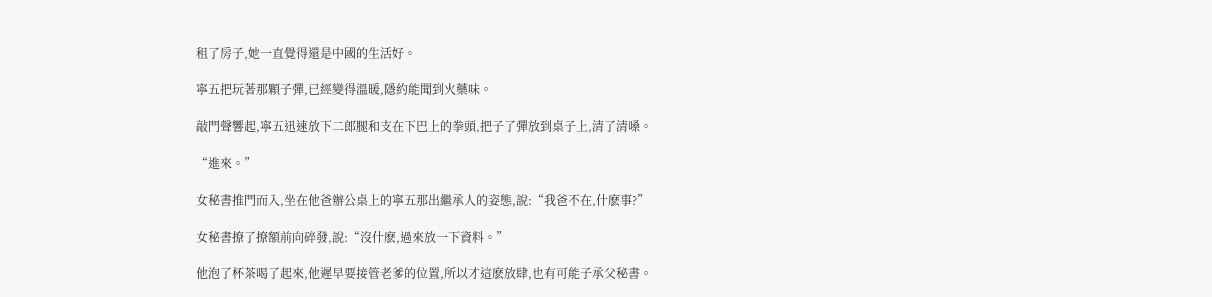租了房子,她一直覺得還是中國的生活好。

寧五把玩著那顆子彈,已經變得溫暖,隱約能聞到火藥味。

敲門聲響起,寧五迅速放下二郎腿和支在下巴上的拳頭,把子了彈放到桌子上,清了清嗓。

“進來。”

女秘書推門而入,坐在他爸辦公桌上的寧五那出繼承人的姿態,說:“我爸不在,什麽事?”

女秘書撩了撩額前向碎發,說:“沒什麽,過來放一下資料。”

他泡了杯茶喝了起來,他遲早要接管老爹的位置,所以才這麽放肆,也有可能子承父秘書。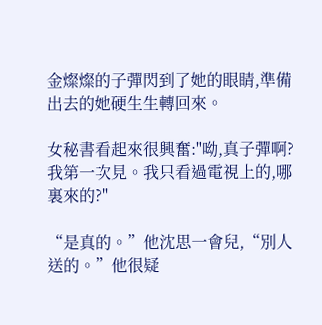金燦燦的子彈閃到了她的眼睛,準備出去的她硬生生轉回來。

女秘書看起來很興奮:"呦,真子彈啊?我第一次見。我只看過電視上的,哪裏來的?"

“是真的。”他沈思一會兒,“別人送的。”他很疑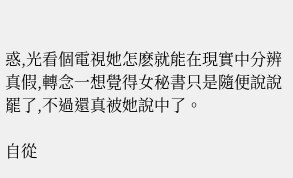惑,光看個電視她怎麽就能在現實中分辨真假,轉念一想覺得女秘書只是隨便說說罷了,不過還真被她說中了。

自從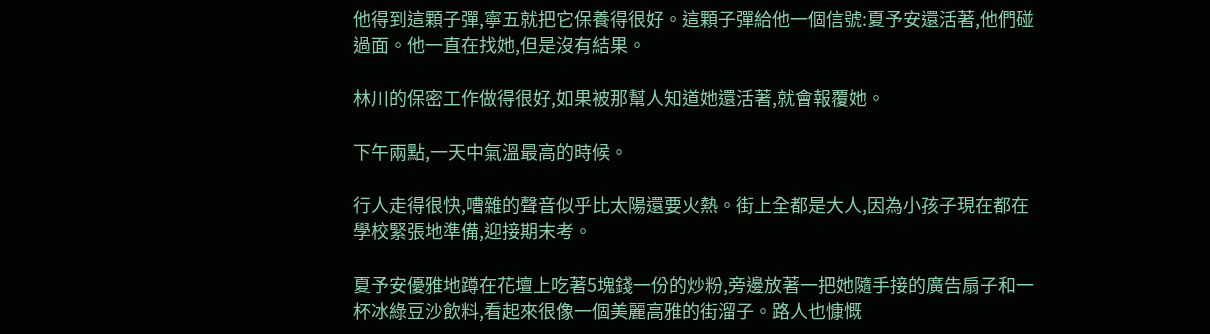他得到這顆子彈,寧五就把它保養得很好。這顆子彈給他一個信號:夏予安還活著,他們碰過面。他一直在找她,但是沒有結果。

林川的保密工作做得很好,如果被那幫人知道她還活著,就會報覆她。

下午兩點,一天中氣溫最高的時候。

行人走得很快,嘈雜的聲音似乎比太陽還要火熱。街上全都是大人,因為小孩子現在都在學校緊張地準備,迎接期末考。

夏予安優雅地蹲在花壇上吃著5塊錢一份的炒粉,旁邊放著一把她隨手接的廣告扇子和一杯冰綠豆沙飲料,看起來很像一個美麗高雅的街溜子。路人也慷慨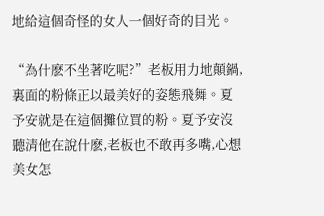地給這個奇怪的女人一個好奇的目光。

“為什麽不坐著吃呢?”老板用力地顛鍋,裏面的粉條正以最美好的姿態飛舞。夏予安就是在這個攤位買的粉。夏予安沒聽清他在說什麽,老板也不敢再多嘴,心想美女怎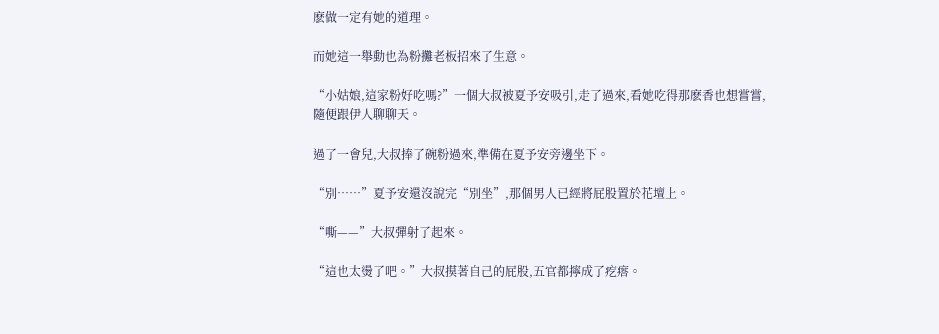麽做一定有她的道理。

而她這一舉動也為粉攤老板招來了生意。

“小姑娘,這家粉好吃嗎?”一個大叔被夏予安吸引,走了過來,看她吃得那麽香也想嘗嘗,隨便跟伊人聊聊天。

過了一會兒,大叔捧了碗粉過來,準備在夏予安旁邊坐下。

“別……”夏予安還沒說完“別坐”,那個男人已經將屁股置於花壇上。

“嘶——”大叔彈射了起來。

“這也太燙了吧。”大叔摸著自己的屁股,五官都擰成了疙瘩。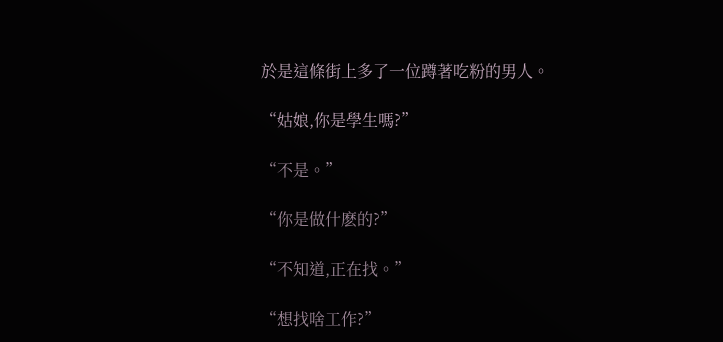於是這條街上多了一位蹲著吃粉的男人。

“姑娘,你是學生嗎?”

“不是。”

“你是做什麽的?”

“不知道,正在找。”

“想找啥工作?”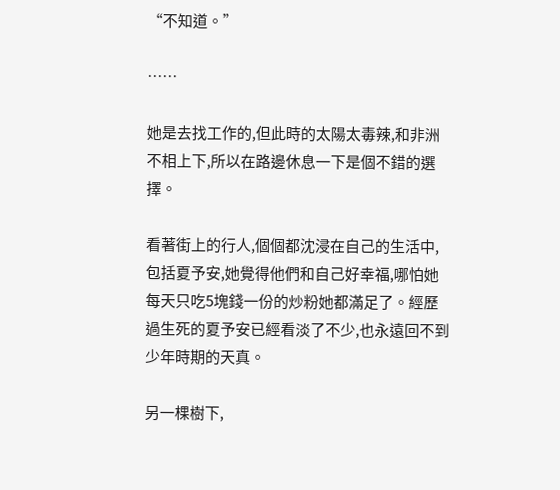“不知道。”

……

她是去找工作的,但此時的太陽太毒辣,和非洲不相上下,所以在路邊休息一下是個不錯的選擇。

看著街上的行人,個個都沈浸在自己的生活中,包括夏予安,她覺得他們和自己好幸福,哪怕她每天只吃5塊錢一份的炒粉她都滿足了。經歷過生死的夏予安已經看淡了不少,也永遠回不到少年時期的天真。

另一棵樹下,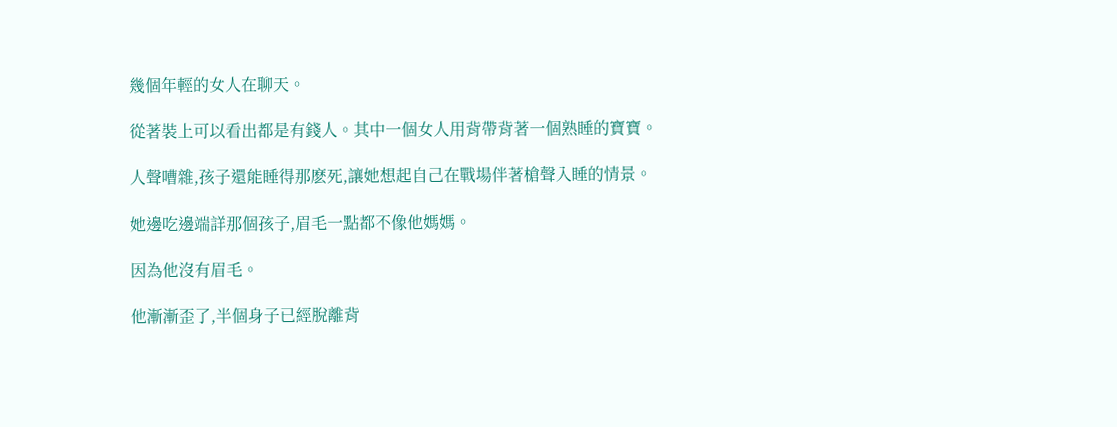幾個年輕的女人在聊天。

從著裝上可以看出都是有錢人。其中一個女人用背帶背著一個熟睡的寶寶。

人聲嘈雜,孩子還能睡得那麽死,讓她想起自己在戰場伴著槍聲入睡的情景。

她邊吃邊端詳那個孩子,眉毛一點都不像他媽媽。

因為他沒有眉毛。

他漸漸歪了,半個身子已經脫離背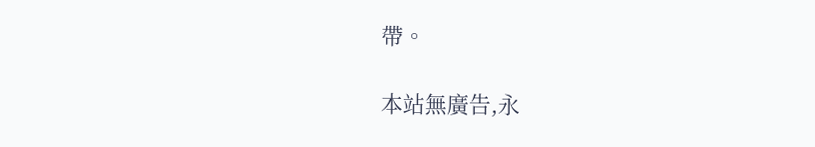帶。

本站無廣告,永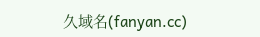久域名(fanyan.cc)